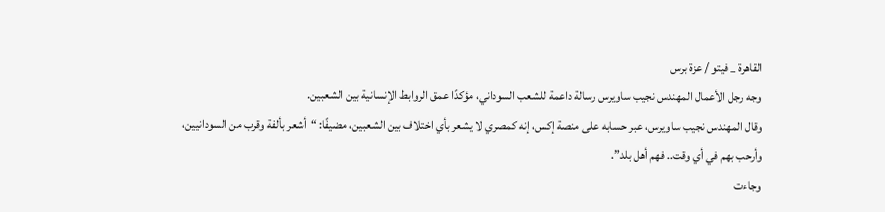القاهرة _ فيتو / عزة برس
وجه رجل الأعمال المهندس نجيب ساويرس رسالة داعمة للشعب السوداني، مؤكدًا عمق الروابط الإنسانية بين الشعبين.
وقال المهندس نجيب ساويرس، عبر حسابه على منصة إكس، إنه كمصري لا يشعر بأي اختلاف بين الشعبين، مضيفًا: “أشعر بألفة وقرب من السودانيين، وأرحب بهم في أي وقت.. فهم أهل بلد”.
وجاءت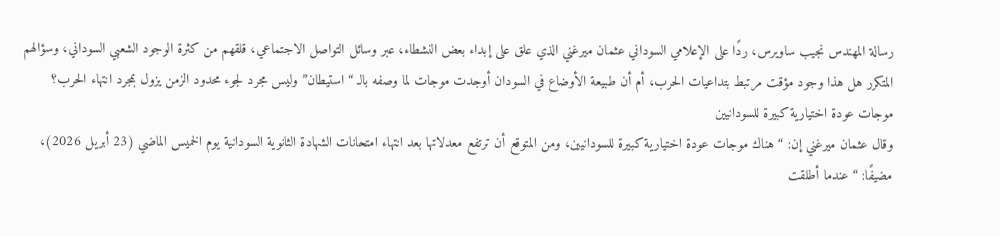رسالة المهندس نجيب ساويرس، ردًا على الإعلامي السوداني عثمان ميرغني الذي علق على إبداء بعض النشطاء، عبر وسائل التواصل الاجتماعي، قلقهم من كثرة الوجود الشعبي السوداني، وسؤالهم المتكرر هل هذا وجود مؤقت مرتبط بتداعيات الحرب، أم أن طبيعة الأوضاع في السودان أوجدت موجات لما وصفه بالـ “استيطان” وليس مجرد لجوء محدود الزمن يزول بمجرد انتهاء الحرب؟
موجات عودة اختيارية كبيرة للسودانيين
وقال عثمان ميرغني إن: “هناك موجات عودة اختيارية كبيرة للسودانيين، ومن المتوقع أن ترتفع معدلاتها بعد انتهاء امتحانات الشهادة الثانوية السودانية يوم الخميس الماضي (23 أبريل 2026)، مضيفًا: “عندما أطلقت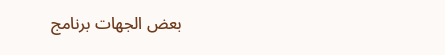بعض الجهات برنامج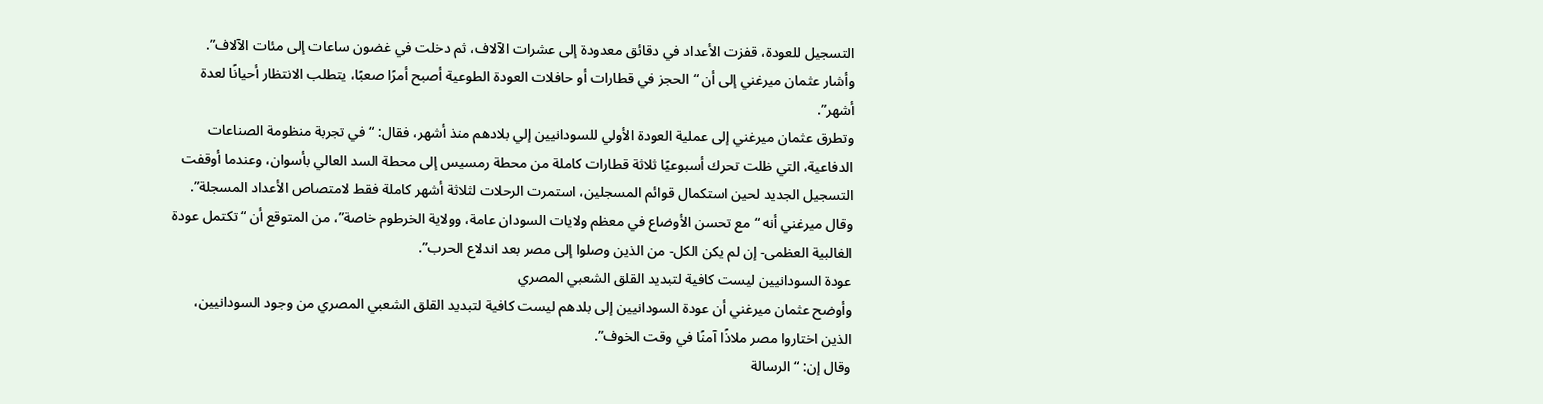التسجيل للعودة، قفزت الأعداد في دقائق معدودة إلى عشرات الآلاف، ثم دخلت في غضون ساعات إلى مئات الآلاف”.
وأشار عثمان ميرغني إلى أن “الحجز في قطارات أو حافلات العودة الطوعية أصبح أمرًا صعبًا، يتطلب الانتظار أحيانًا لعدة أشهر”.
وتطرق عثمان ميرغني إلى عملية العودة الأولي للسودانيين إلي بلادهم منذ أشهر، فقال: “في تجربة منظومة الصناعات الدفاعية، التي ظلت تحرك أسبوعيًا ثلاثة قطارات كاملة من محطة رمسيس إلى محطة السد العالي بأسوان، وعندما أوقفت التسجيل الجديد لحين استكمال قوائم المسجلين، استمرت الرحلات لثلاثة أشهر كاملة فقط لامتصاص الأعداد المسجلة”.
وقال ميرغني أنه “مع تحسن الأوضاع في معظم ولايات السودان عامة، وولاية الخرطوم خاصة”، من المتوقع أن “تكتمل عودة الغالبية العظمى- إن لم يكن الكل- من الذين وصلوا إلى مصر بعد اندلاع الحرب”.
عودة السودانيين ليست كافية لتبديد القلق الشعبي المصري
وأوضح عثمان ميرغني أن عودة السودانيين إلى بلدهم ليست كافية لتبديد القلق الشعبي المصري من وجود السودانيين، الذين اختاروا مصر ملاذًا آمنًا في وقت الخوف”.
وقال إن: “الرسالة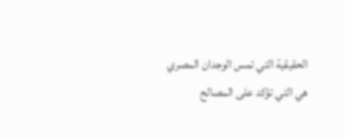الحقيقية التي تمس الوجدان المصري هي التي تؤكد على المصالح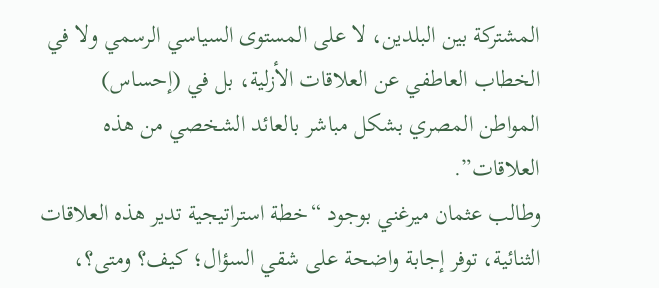المشتركة بين البلدين، لا على المستوى السياسي الرسمي ولا في الخطاب العاطفي عن العلاقات الأزلية، بل في (إحساس) المواطن المصري بشكل مباشر بالعائد الشخصي من هذه العلاقات”.
وطالب عثمان ميرغني بوجود “خطة استراتيجية تدير هذه العلاقات الثنائية، توفر إجابة واضحة على شقي السؤال؛ كيف؟ ومتى؟،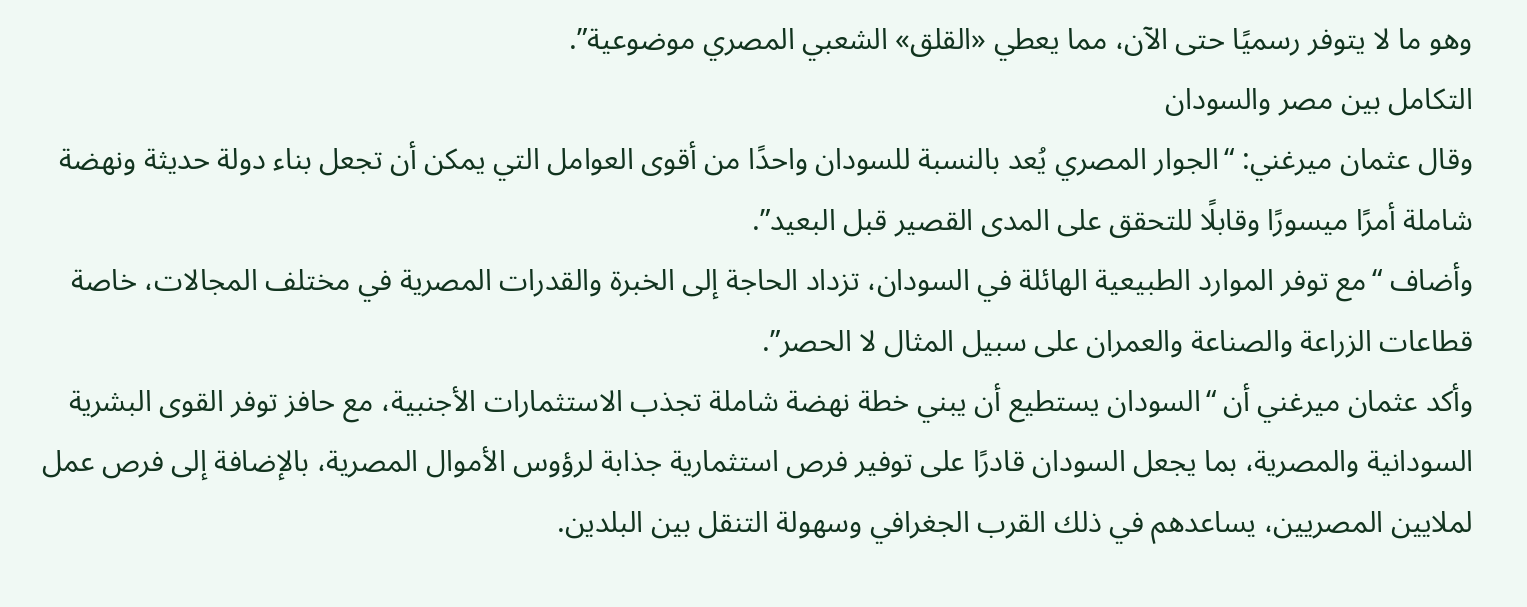وهو ما لا يتوفر رسميًا حتى الآن، مما يعطي «القلق» الشعبي المصري موضوعية”.
التكامل بين مصر والسودان
وقال عثمان ميرغني: “الجوار المصري يُعد بالنسبة للسودان واحدًا من أقوى العوامل التي يمكن أن تجعل بناء دولة حديثة ونهضة شاملة أمرًا ميسورًا وقابلًا للتحقق على المدى القصير قبل البعيد”.
وأضاف “مع توفر الموارد الطبيعية الهائلة في السودان، تزداد الحاجة إلى الخبرة والقدرات المصرية في مختلف المجالات، خاصة قطاعات الزراعة والصناعة والعمران على سبيل المثال لا الحصر”.
وأكد عثمان ميرغني أن “السودان يستطيع أن يبني خطة نهضة شاملة تجذب الاستثمارات الأجنبية، مع حافز توفر القوى البشرية السودانية والمصرية، بما يجعل السودان قادرًا على توفير فرص استثمارية جذابة لرؤوس الأموال المصرية، بالإضافة إلى فرص عمل لملايين المصريين، يساعدهم في ذلك القرب الجغرافي وسهولة التنقل بين البلدين.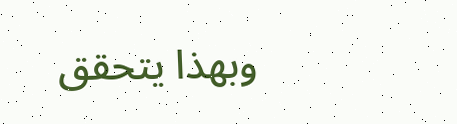وبهذا يتحقق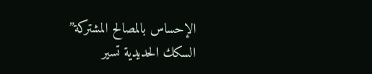الإحساس بالمصالح المشتركة”
السكك الحديدية تسير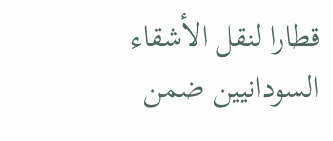قطارا لنقل الأشقاء السودانيين ضمن